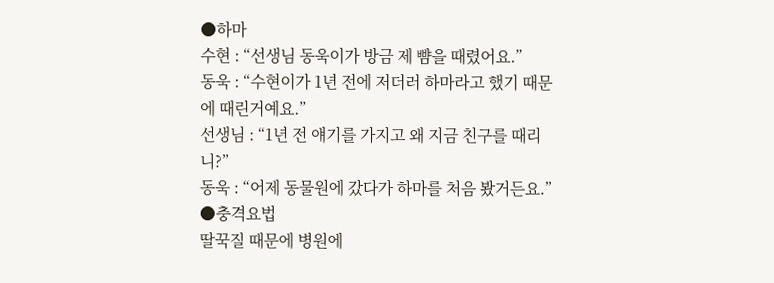●하마
수현 : “선생님 동욱이가 방금 제 뺨을 때렸어요.”
동욱 : “수현이가 1년 전에 저더러 하마라고 했기 때문에 때린거예요.”
선생님 : “1년 전 얘기를 가지고 왜 지금 친구를 때리니?”
동욱 : “어제 동물원에 갔다가 하마를 처음 봤거든요.”
●충격요법
딸꾹질 때문에 병원에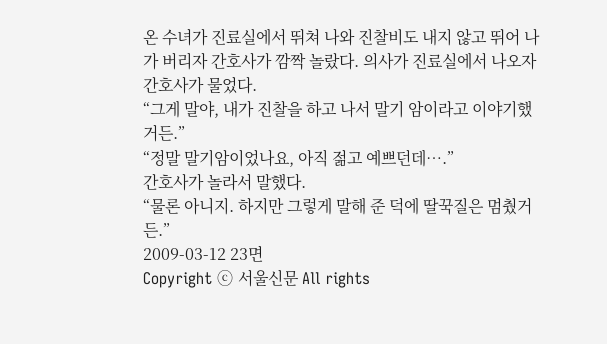온 수녀가 진료실에서 뛰쳐 나와 진찰비도 내지 않고 뛰어 나가 버리자 간호사가 깜짝 놀랐다. 의사가 진료실에서 나오자 간호사가 물었다.
“그게 말야, 내가 진찰을 하고 나서 말기 암이라고 이야기했거든.”
“정말 말기암이었나요, 아직 젊고 예쁘던데….”
간호사가 놀라서 말했다.
“물론 아니지. 하지만 그렇게 말해 준 덕에 딸꾹질은 멈췄거든.”
2009-03-12 23면
Copyright ⓒ 서울신문 All rights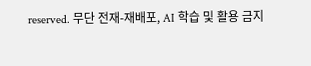reserved. 무단 전재-재배포, AI 학습 및 활용 금지